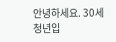안녕하세요. 30세 청년입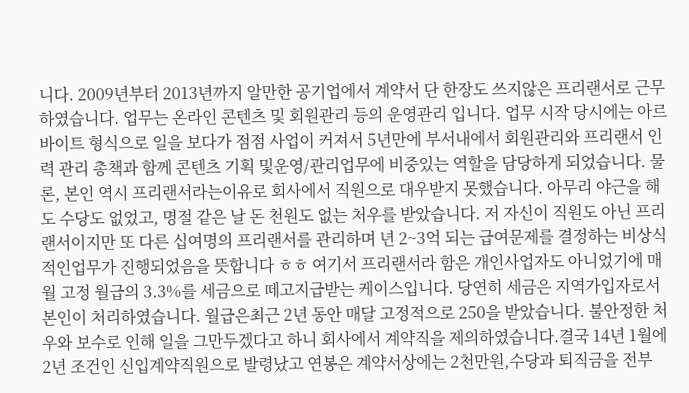니다. 2009년부터 2013년까지 알만한 공기업에서 계약서 단 한장도 쓰지않은 프리랜서로 근무하였습니다. 업무는 온라인 콘텐츠 및 회원관리 등의 운영관리 입니다. 업무 시작 당시에는 아르바이트 형식으로 일을 보다가 점점 사업이 커져서 5년만에 부서내에서 회원관리와 프리랜서 인력 관리 총책과 함께 콘텐츠 기획 및운영/관리업무에 비중있는 역할을 담당하게 되었습니다. 물론, 본인 역시 프리랜서라는이유로 회사에서 직원으로 대우받지 못했습니다. 아무리 야근을 해도 수당도 없었고, 명절 같은 날 돈 천원도 없는 처우를 받았습니다. 저 자신이 직원도 아닌 프리랜서이지만 또 다른 십여명의 프리랜서를 관리하며 년 2~3억 되는 급여문제를 결정하는 비상식적인업무가 진행되었음을 뜻합니다 ㅎㅎ 여기서 프리랜서라 함은 개인사업자도 아니었기에 매월 고정 월급의 3.3%를 세금으로 떼고지급받는 케이스입니다. 당연히 세금은 지역가입자로서 본인이 처리하였습니다. 월급은최근 2년 동안 매달 고정적으로 250을 받았습니다. 불안정한 처우와 보수로 인해 일을 그만두겠다고 하니 회사에서 계약직을 제의하였습니다.결국 14년 1월에 2년 조건인 신입계약직원으로 발령났고 연봉은 계약서상에는 2천만원,수당과 퇴직금을 전부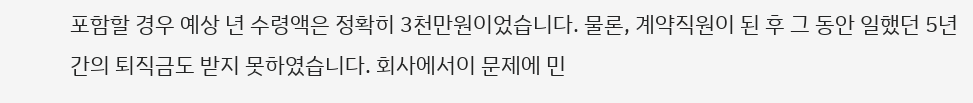포함할 경우 예상 년 수령액은 정확히 3천만원이었습니다. 물론, 계약직원이 된 후 그 동안 일했던 5년간의 퇴직금도 받지 못하였습니다. 회사에서이 문제에 민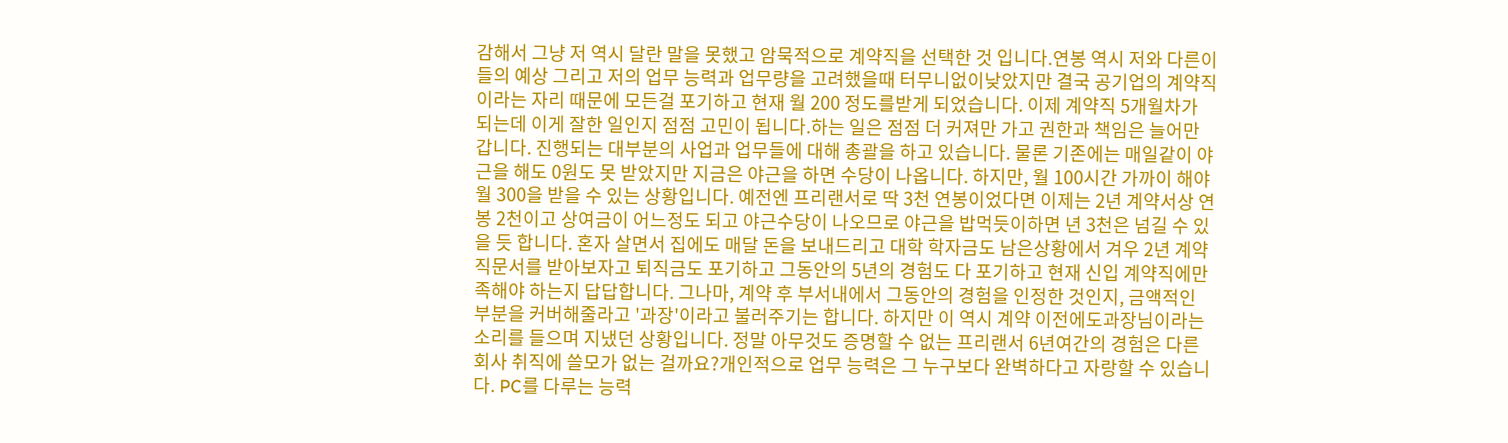감해서 그냥 저 역시 달란 말을 못했고 암묵적으로 계약직을 선택한 것 입니다.연봉 역시 저와 다른이들의 예상 그리고 저의 업무 능력과 업무량을 고려했을때 터무니없이낮았지만 결국 공기업의 계약직이라는 자리 때문에 모든걸 포기하고 현재 월 200 정도를받게 되었습니다. 이제 계약직 5개월차가 되는데 이게 잘한 일인지 점점 고민이 됩니다.하는 일은 점점 더 커져만 가고 권한과 책임은 늘어만 갑니다. 진행되는 대부분의 사업과 업무들에 대해 총괄을 하고 있습니다. 물론 기존에는 매일같이 야근을 해도 0원도 못 받았지만 지금은 야근을 하면 수당이 나옵니다. 하지만, 월 100시간 가까이 해야 월 300을 받을 수 있는 상황입니다. 예전엔 프리랜서로 딱 3천 연봉이었다면 이제는 2년 계약서상 연봉 2천이고 상여금이 어느정도 되고 야근수당이 나오므로 야근을 밥먹듯이하면 년 3천은 넘길 수 있을 듯 합니다. 혼자 살면서 집에도 매달 돈을 보내드리고 대학 학자금도 남은상황에서 겨우 2년 계약직문서를 받아보자고 퇴직금도 포기하고 그동안의 5년의 경험도 다 포기하고 현재 신입 계약직에만족해야 하는지 답답합니다. 그나마, 계약 후 부서내에서 그동안의 경험을 인정한 것인지, 금액적인 부분을 커버해줄라고 '과장'이라고 불러주기는 합니다. 하지만 이 역시 계약 이전에도과장님이라는 소리를 들으며 지냈던 상황입니다. 정말 아무것도 증명할 수 없는 프리랜서 6년여간의 경험은 다른 회사 취직에 쓸모가 없는 걸까요?개인적으로 업무 능력은 그 누구보다 완벽하다고 자랑할 수 있습니다. PC를 다루는 능력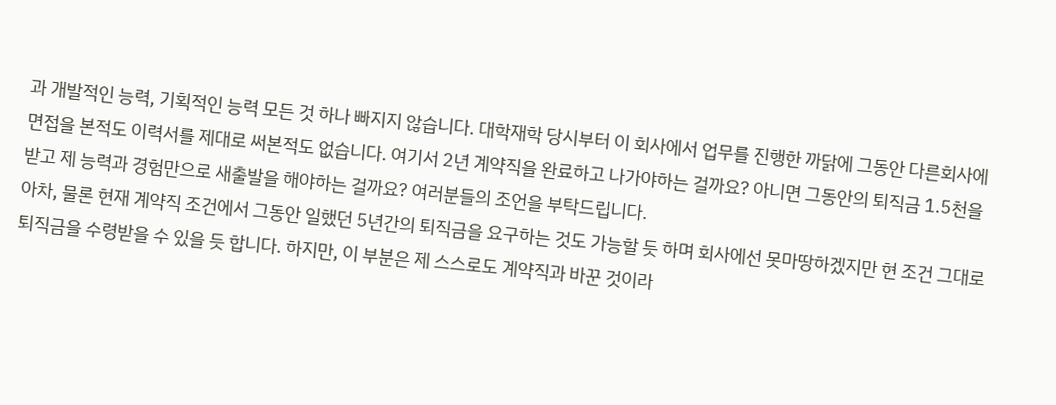과 개발적인 능력, 기획적인 능력 모든 것 하나 빠지지 않습니다. 대학재학 당시부터 이 회사에서 업무를 진행한 까닭에 그동안 다른회사에 면접을 본적도 이력서를 제대로 써본적도 없습니다. 여기서 2년 계약직을 완료하고 나가야하는 걸까요? 아니면 그동안의 퇴직금 1.5천을 받고 제 능력과 경험만으로 새출발을 해야하는 걸까요? 여러분들의 조언을 부탁드립니다.
아차, 물론 현재 계약직 조건에서 그동안 일했던 5년간의 퇴직금을 요구하는 것도 가능할 듯 하며 회사에선 못마땅하겠지만 현 조건 그대로 퇴직금을 수령받을 수 있을 듯 합니다. 하지만, 이 부분은 제 스스로도 계약직과 바꾼 것이라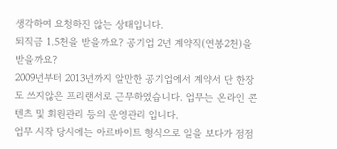생각하여 요청하진 않는 상태입니다.
퇴직금 1.5천을 받을까요? 공기업 2년 계약직(연봉2천)을 받을까요?
2009년부터 2013년까지 알만한 공기업에서 계약서 단 한장도 쓰지않은 프리랜서로 근무하였습니다. 업무는 온라인 콘텐츠 및 회원관리 등의 운영관리 입니다.
업무 시작 당시에는 아르바이트 형식으로 일을 보다가 점점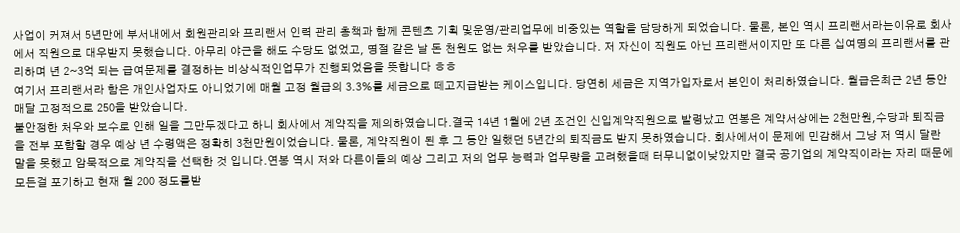사업이 커져서 5년만에 부서내에서 회원관리와 프리랜서 인력 관리 총책과 함께 콘텐츠 기획 및운영/관리업무에 비중있는 역할을 담당하게 되었습니다. 물론, 본인 역시 프리랜서라는이유로 회사에서 직원으로 대우받지 못했습니다. 아무리 야근을 해도 수당도 없었고, 명절 같은 날 돈 천원도 없는 처우를 받았습니다. 저 자신이 직원도 아닌 프리랜서이지만 또 다른 십여명의 프리랜서를 관리하며 년 2~3억 되는 급여문제를 결정하는 비상식적인업무가 진행되었음을 뜻합니다 ㅎㅎ
여기서 프리랜서라 함은 개인사업자도 아니었기에 매월 고정 월급의 3.3%를 세금으로 떼고지급받는 케이스입니다. 당연히 세금은 지역가입자로서 본인이 처리하였습니다. 월급은최근 2년 동안 매달 고정적으로 250을 받았습니다.
불안정한 처우와 보수로 인해 일을 그만두겠다고 하니 회사에서 계약직을 제의하였습니다.결국 14년 1월에 2년 조건인 신입계약직원으로 발령났고 연봉은 계약서상에는 2천만원,수당과 퇴직금을 전부 포함할 경우 예상 년 수령액은 정확히 3천만원이었습니다. 물론, 계약직원이 된 후 그 동안 일했던 5년간의 퇴직금도 받지 못하였습니다. 회사에서이 문제에 민감해서 그냥 저 역시 달란 말을 못했고 암묵적으로 계약직을 선택한 것 입니다.연봉 역시 저와 다른이들의 예상 그리고 저의 업무 능력과 업무량을 고려했을때 터무니없이낮았지만 결국 공기업의 계약직이라는 자리 때문에 모든걸 포기하고 현재 월 200 정도를받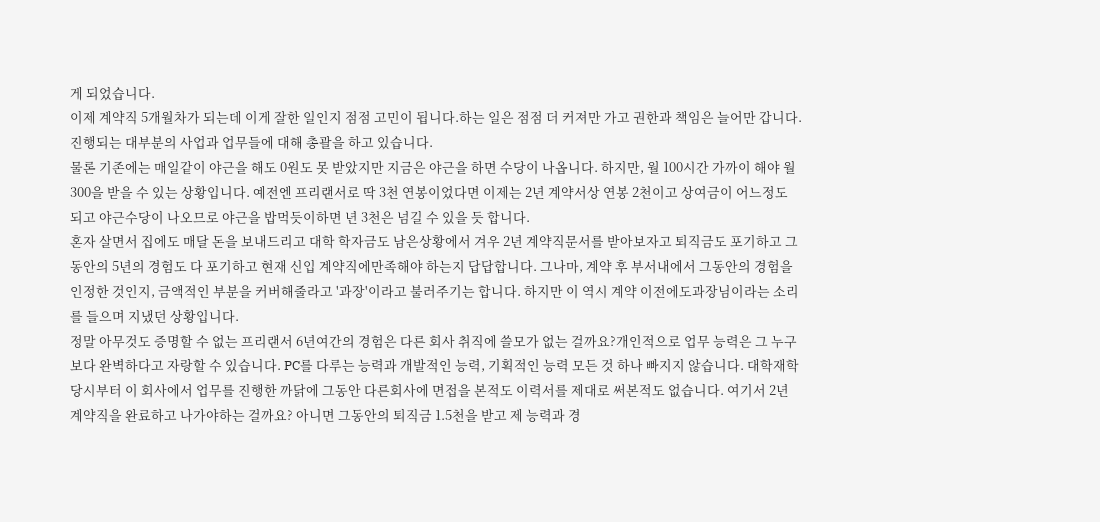게 되었습니다.
이제 계약직 5개월차가 되는데 이게 잘한 일인지 점점 고민이 됩니다.하는 일은 점점 더 커져만 가고 권한과 책임은 늘어만 갑니다. 진행되는 대부분의 사업과 업무들에 대해 총괄을 하고 있습니다.
물론 기존에는 매일같이 야근을 해도 0원도 못 받았지만 지금은 야근을 하면 수당이 나옵니다. 하지만, 월 100시간 가까이 해야 월 300을 받을 수 있는 상황입니다. 예전엔 프리랜서로 딱 3천 연봉이었다면 이제는 2년 계약서상 연봉 2천이고 상여금이 어느정도 되고 야근수당이 나오므로 야근을 밥먹듯이하면 년 3천은 넘길 수 있을 듯 합니다.
혼자 살면서 집에도 매달 돈을 보내드리고 대학 학자금도 남은상황에서 겨우 2년 계약직문서를 받아보자고 퇴직금도 포기하고 그동안의 5년의 경험도 다 포기하고 현재 신입 계약직에만족해야 하는지 답답합니다. 그나마, 계약 후 부서내에서 그동안의 경험을 인정한 것인지, 금액적인 부분을 커버해줄라고 '과장'이라고 불러주기는 합니다. 하지만 이 역시 계약 이전에도과장님이라는 소리를 들으며 지냈던 상황입니다.
정말 아무것도 증명할 수 없는 프리랜서 6년여간의 경험은 다른 회사 취직에 쓸모가 없는 걸까요?개인적으로 업무 능력은 그 누구보다 완벽하다고 자랑할 수 있습니다. PC를 다루는 능력과 개발적인 능력, 기획적인 능력 모든 것 하나 빠지지 않습니다. 대학재학 당시부터 이 회사에서 업무를 진행한 까닭에 그동안 다른회사에 면접을 본적도 이력서를 제대로 써본적도 없습니다. 여기서 2년 계약직을 완료하고 나가야하는 걸까요? 아니면 그동안의 퇴직금 1.5천을 받고 제 능력과 경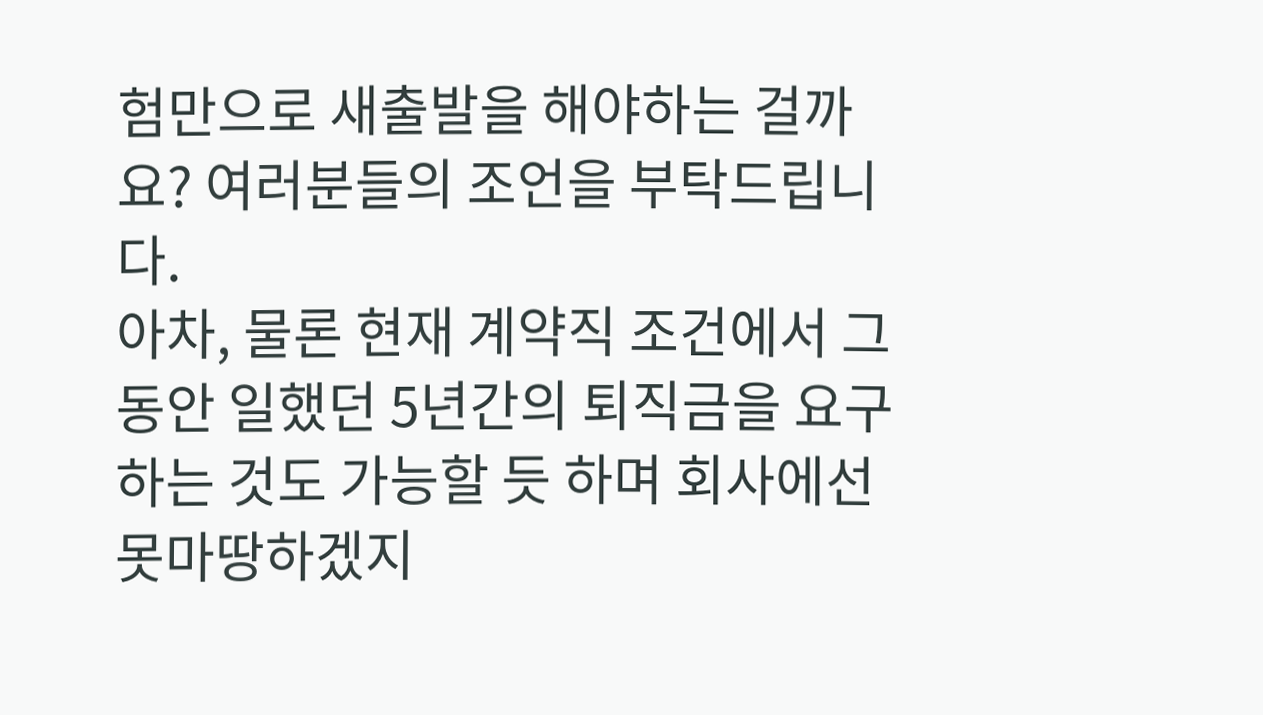험만으로 새출발을 해야하는 걸까요? 여러분들의 조언을 부탁드립니다.
아차, 물론 현재 계약직 조건에서 그동안 일했던 5년간의 퇴직금을 요구하는 것도 가능할 듯 하며 회사에선 못마땅하겠지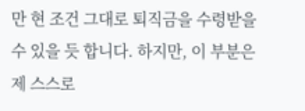만 현 조건 그대로 퇴직금을 수령받을 수 있을 듯 합니다. 하지만, 이 부분은 제 스스로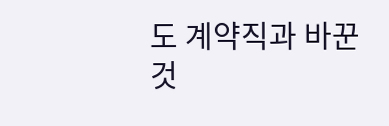도 계약직과 바꾼 것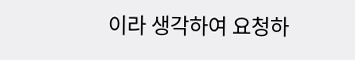이라 생각하여 요청하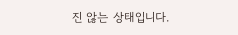진 않는 상태입니다.